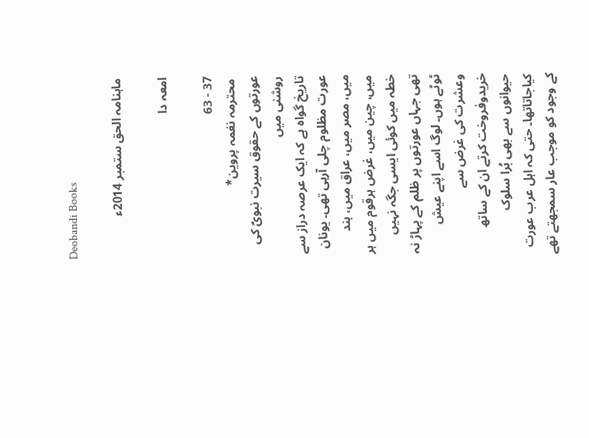Deobandi Books

ماہنامہ الحق ستمبر 2014ء

امعہ دا

37 - 63
 محترمہ نغمہ پروین*
عورتوں کے حقوق سیرت نبویؐ کی روشنی میں
تاریخ گواہ ہے کہ ایک عرصہ دراز سے عورت مظلوم چلی آرہی تھی۔ یونان میں، مصر میں، عراق میں، ہند میں، چین میں، غرض ہرقوم میں ہر خطہ میں کوئی ایسی جگہ نہیں تھی جہاں عورتوں پر ظلم کے پہاڑ نہ ٹوٹے ہوں۔ لوگ اسے اپنے عیش وعشرت کی غرض سے خریدوفروخت کرتے ان کے ساتھ حیوانوں سے بھی بُرا سلوک کیاجاتاتھا۔ حتی کہ اہل عرب عورت کے وجود کو موجب عار سمجھتے تھے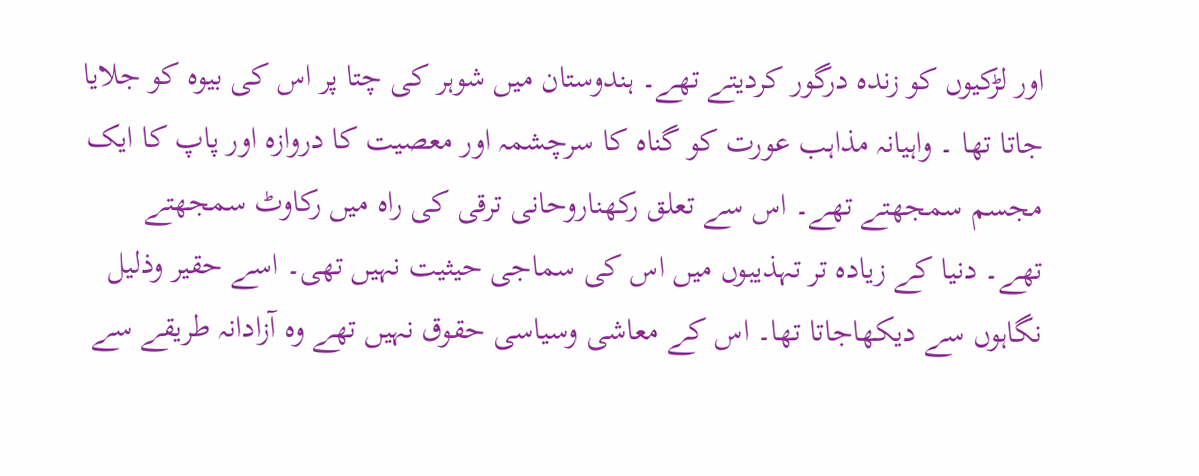اور لڑکیوں کو زندہ درگور کردیتے تھے۔ ہندوستان میں شوہر کی چتا پر اس کی بیوہ کو جلایا جاتا تھا ۔ واہیانہ مذاہب عورت کو گناہ کا سرچشمہ اور معصیت کا دروازہ اور پاپ کا ایک مجسم سمجھتے تھے۔ اس سے تعلق رکھناروحانی ترقی کی راہ میں رکاوٹ سمجھتے تھے۔ دنیا کے زیادہ تر تہذیبوں میں اس کی سماجی حیثیت نہیں تھی۔ اسے حقیر وذلیل نگاہوں سے دیکھاجاتا تھا۔ اس کے معاشی وسیاسی حقوق نہیں تھے وہ آزادانہ طریقے سے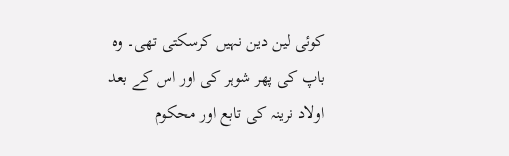کوئی لین دین نہیں کرسکتی تھی۔ وہ باپ کی پھر شوہر کی اور اس کے بعد اولاد نرینہ کی تابع اور محکوم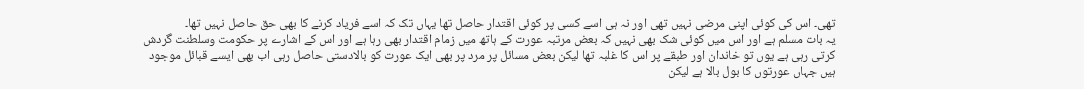تھی۔ اس کی کوئی اپنی مرضی نہیں تھی اور نہ ہی اسے کسی پر کوئی اقتدار حاصل تھا یہاں تک کہ اسے فریاد کرنے کا بھی حق حاصل نہیں تھا۔
یہ بات مسلم ہے اور اس میں کوئی شک بھی نہیں کہ بعض مرتبہ عورت کے ہاتھ میں زمام اقتدار بھی رہا ہے اور اس کے اشارے پر حکومت وسلطنت گردش کرتی رہی ہے یوں تو خاندان اور طبقے پر اس کا غلبہ تھا لیکن بعض مسائل پر مرد پر بھی ایک عورت کو بالادستی حاصل رہی اب بھی ایسے قبائل موجود ہیں جہاں عورتوں کا بول بالا ہے لیکن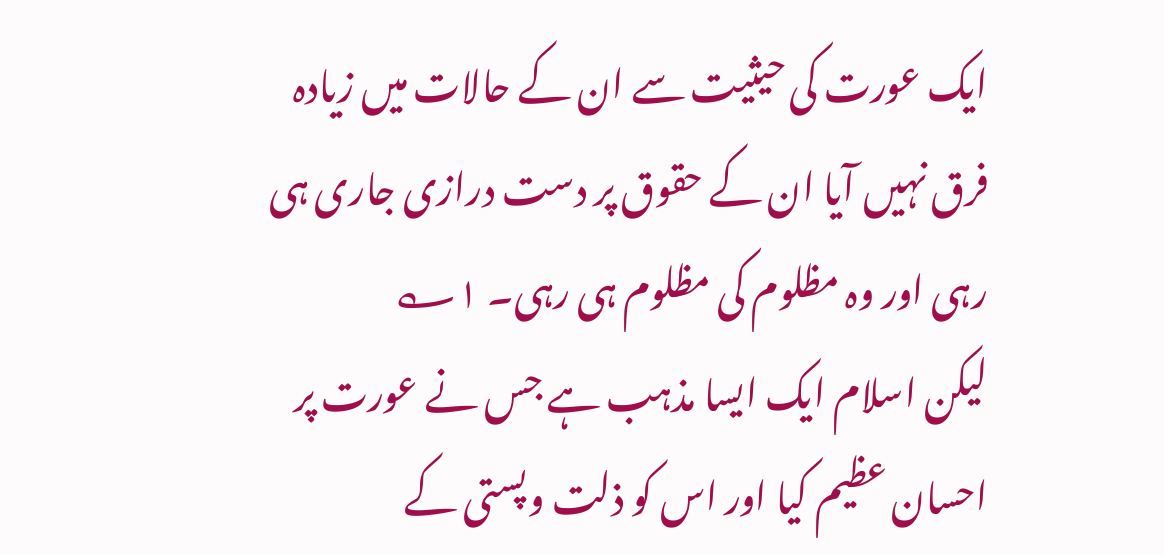ایک عورت کی حیثیت سے ان کے حالات میں زیادہ فرق نہیں آیا ان کے حقوق پر دست درازی جاری ہی رہی اور وہ مظلوم کی مظلوم ہی رہی۔ ۱؎
لیکن اسلام ایک ایسا مذہب ہے جس نے عورت پر احسان عظیم کیا اور اس کو ذلت وپستی کے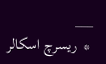___
 *  ریسرچ اسکالر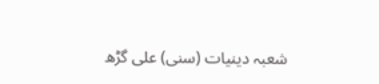شعبہ دینیات (سنی) علی گڑھ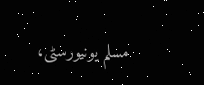مسلم یونیورسٹی،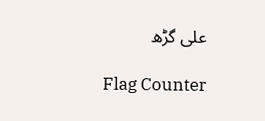علی گڑھ

Flag Counter